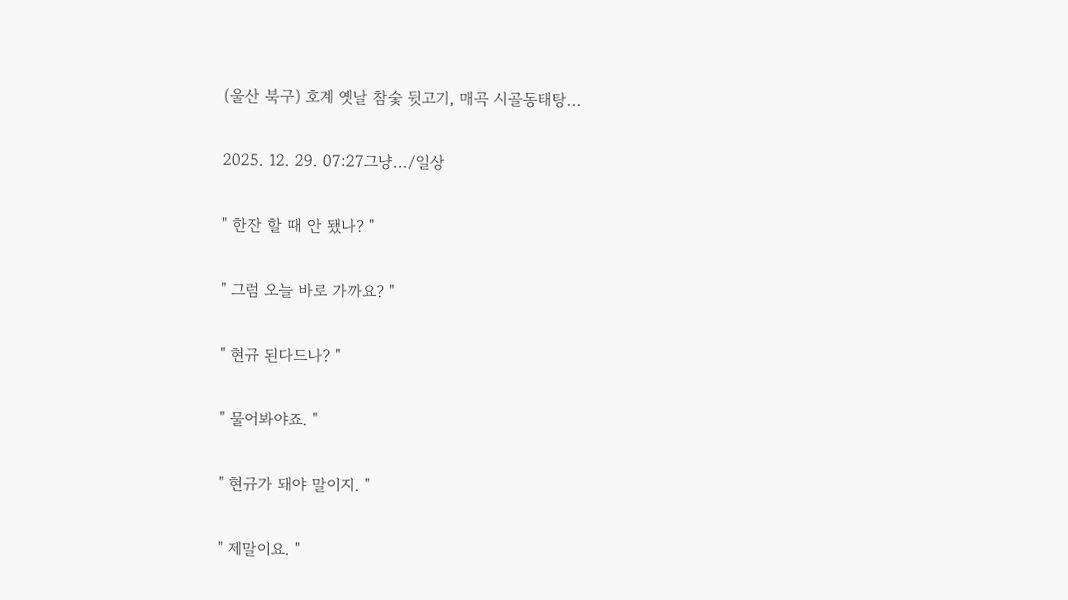(울산 북구) 호계 옛날 참숯 뒷고기, 매곡 시골동태탕...

2025. 12. 29. 07:27그냥.../일상

" 한잔 할 때 안 됐나? "

" 그럼 오늘 바로 가까요? "

" 현규 된다드나? "

" 물어봐야죠. "

" 현규가 돼야 말이지. "

" 제말이요. "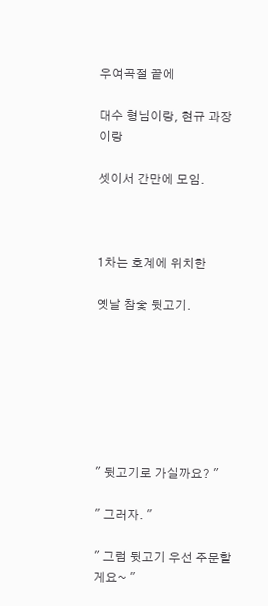우여곡절 끝에

대수 형님이랑, 현규 과장이랑

셋이서 간만에 모임.



1차는 호계에 위치한

옛날 참숯 뒷고기.







" 뒷고기로 가실까요? "

" 그러자. "

" 그럼 뒷고기 우선 주문할게요~ "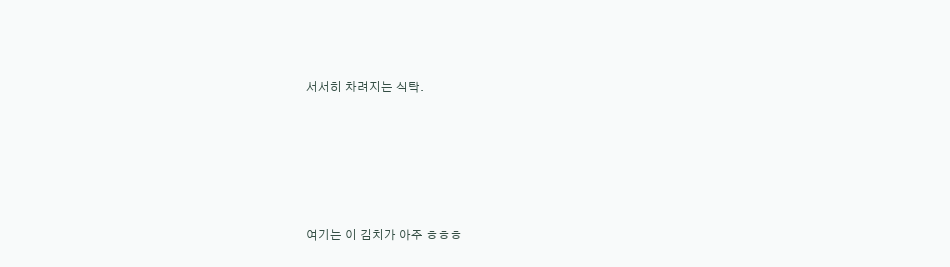서서히 차려지는 식탁.







여기는 이 김치가 아주 ㅎㅎㅎ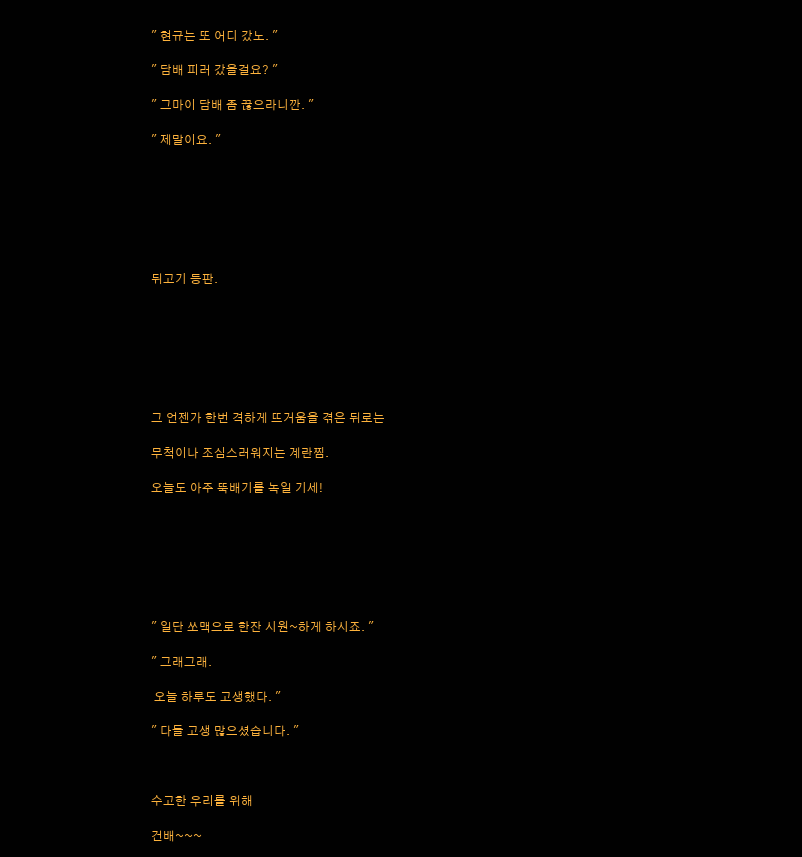" 현규는 또 어디 갔노. "

" 담배 피러 갔을걸요? "

" 그마이 담배 좀 끊으라니깐. "

" 제말이요. "







뒤고기 등판.







그 언젠가 한번 격하게 뜨거움을 겪은 뒤로는

무척이나 조심스러워지는 계란찜.

오늘도 아주 뚝배기를 녹일 기세!







" 일단 쏘맥으로 한잔 시원~하게 하시죠. "

" 그래그래.

 오늘 하루도 고생했다. "

" 다들 고생 많으셨습니다. "



수고한 우리를 위해

건배~~~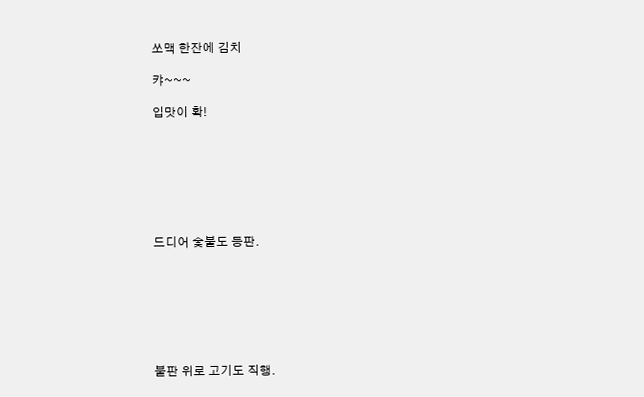쏘맥 한잔에 김치

캬~~~

입맛이 확!







드디어 숯불도 등판.







불판 위로 고기도 직행.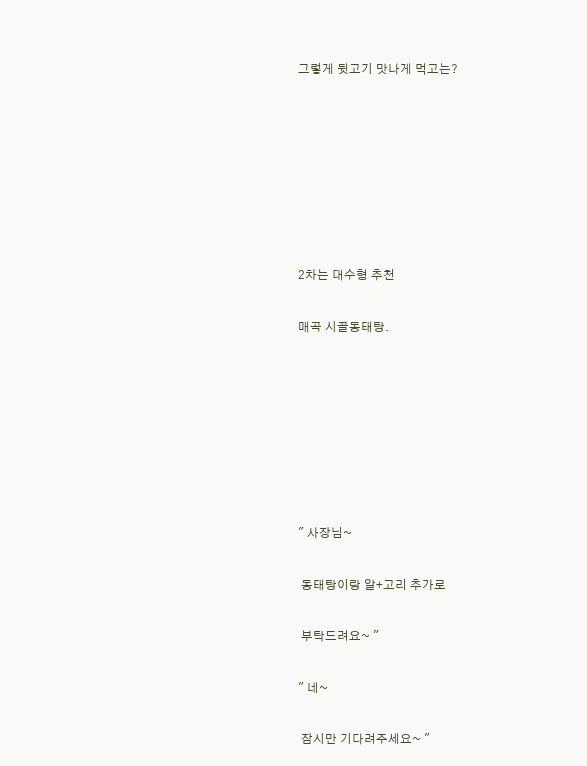그렇게 뒷고기 맛나게 먹고는?







2차는 대수형 추천

매곡 시골동태탕.







" 사장님~

 동태탕이랑 알+고리 추가로

 부탁드려요~ "

" 네~

 잠시만 기다려주세요~ "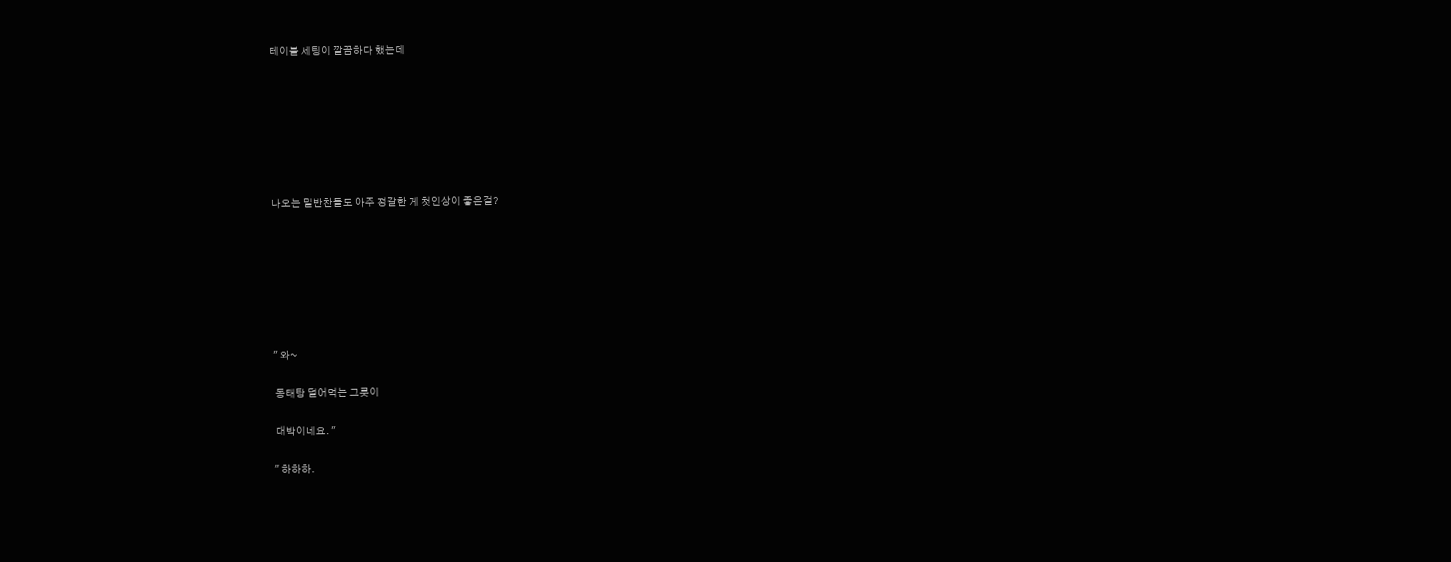테이블 세팅이 깔끔하다 했는데







나오는 밑반찬들도 아주 정갈한 게 첫인상이 좋은걸?







" 와~

 동태탕 덜어먹는 그릇이

 대박이네요. "

" 하하하.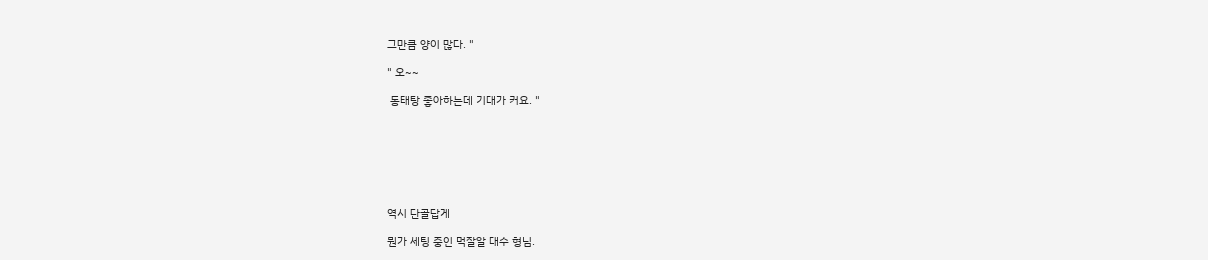그만큼 양이 많다. "

" 오~~

 동태탕 좋아하는데 기대가 커요. "







역시 단골답게

뭔가 세팅 중인 먹잘알 대수 형님.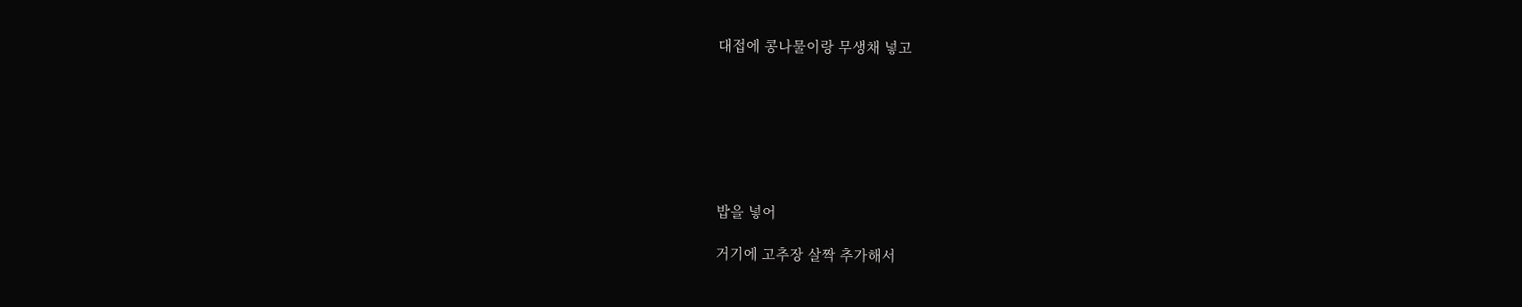대접에 콩나물이랑 무생채 넣고







밥을 넣어

거기에 고추장 살짝 추가해서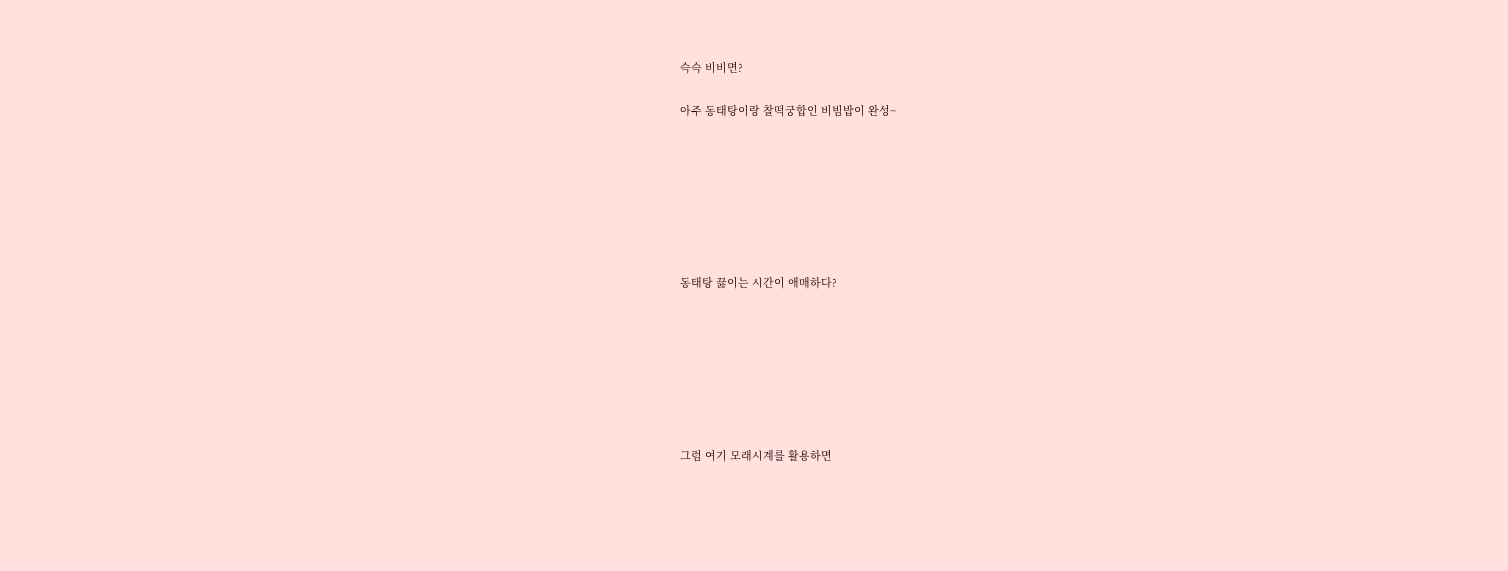슥슥 비비면?

아주 동태탕이랑 찰떡궁합인 비빔밥이 완성~







동태탕 끓이는 시간이 애매하다?







그럼 여기 모래시계를 활용하면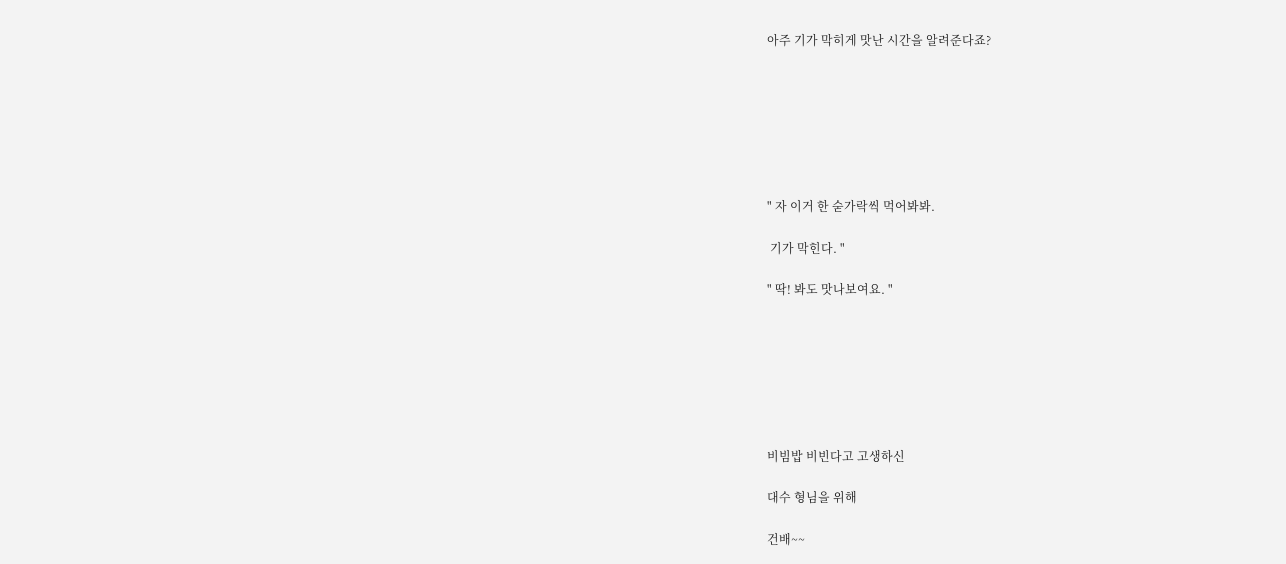아주 기가 막히게 맛난 시간을 알려준다죠?







" 자 이거 한 숟가락씩 먹어봐봐.

 기가 막힌다. "

" 딱! 봐도 맛나보여요. "







비빔밥 비빈다고 고생하신

대수 형님을 위해

건배~~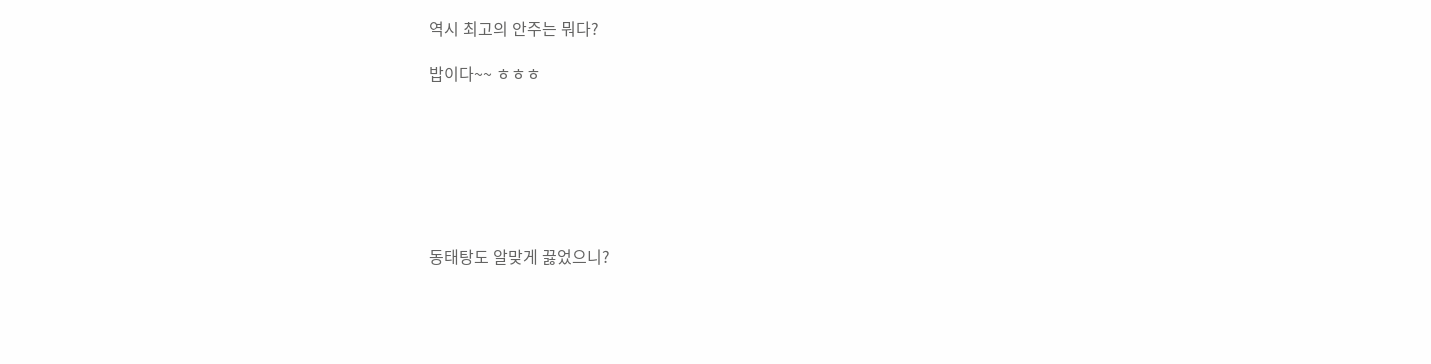역시 최고의 안주는 뭐다?

밥이다~~ ㅎㅎㅎ







동태탕도 알맞게 끓었으니?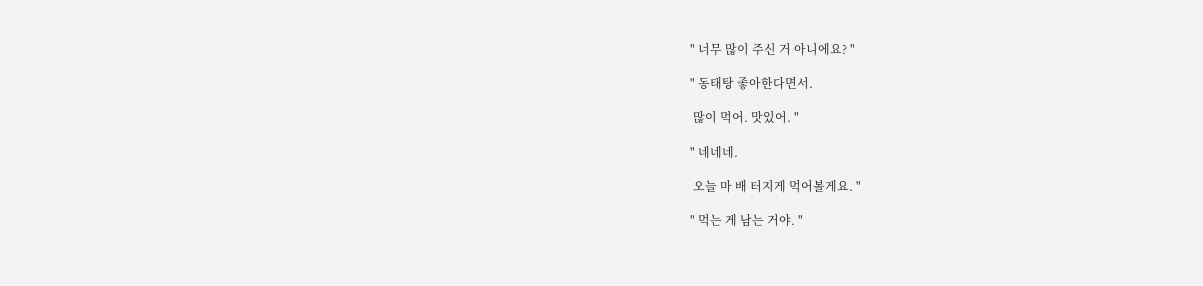" 너무 많이 주신 거 아니에요? "

" 동태탕 좋아한다면서.

 많이 먹어. 맛있어. "

" 네네네.

 오늘 마 배 터지게 먹어볼게요. "

" 먹는 게 남는 거야. "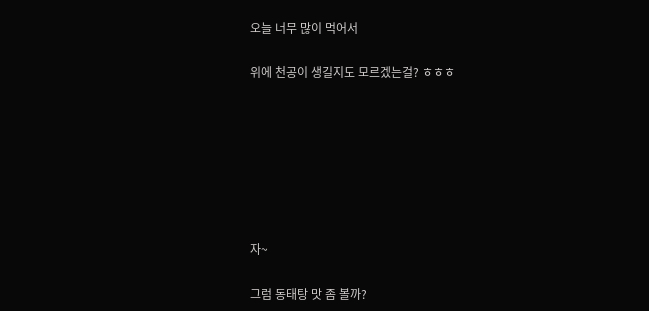오늘 너무 많이 먹어서

위에 천공이 생길지도 모르겠는걸? ㅎㅎㅎ







자~

그럼 동태탕 맛 좀 볼까?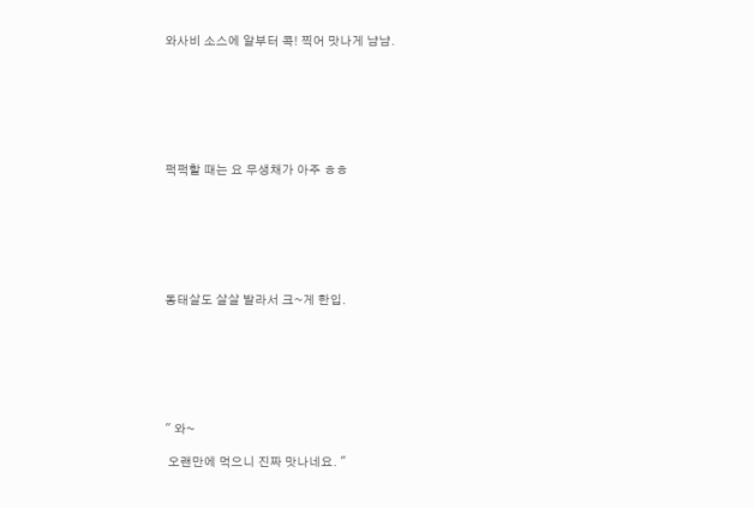와사비 소스에 알부터 콕! 찍어 맛나게 냠냠.







퍽퍽할 때는 요 무생채가 아주 ㅎㅎ







동태살도 살살 발라서 크~게 한입.







" 와~

 오랜만에 먹으니 진짜 맛나네요. "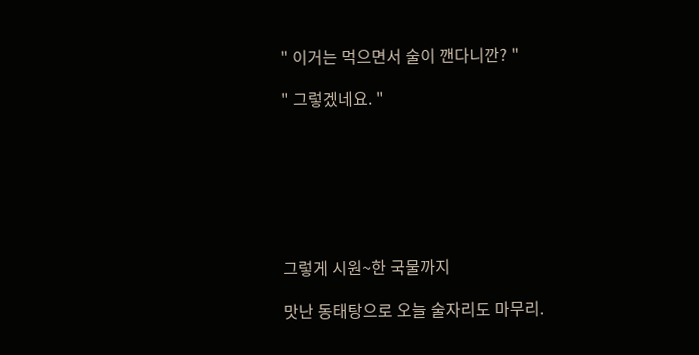" 이거는 먹으면서 술이 깬다니깐? "

" 그렇겠네요. "







그렇게 시원~한 국물까지

맛난 동태탕으로 오늘 술자리도 마무리.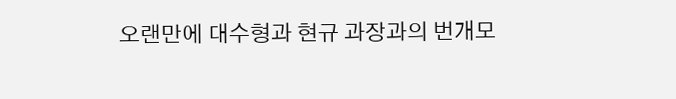오랜만에 대수형과 현규 과장과의 번개모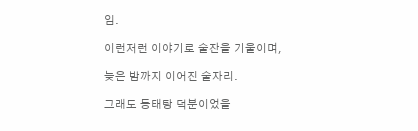임.

이런저런 이야기로 술잔을 기울이며,

늦은 밤까지 이어진 술자리.

그래도 동태탕 덕분이었을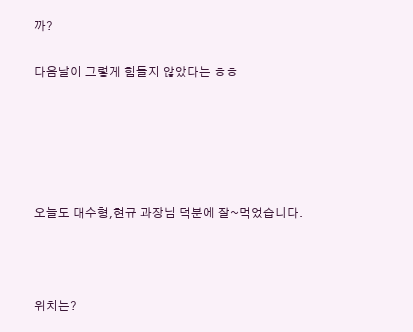까?

다음날이 그렇게 힘들지 않았다는 ㅎㅎ





오늘도 대수형,현규 과장님 덕분에 잘~먹었습니다.



위치는?